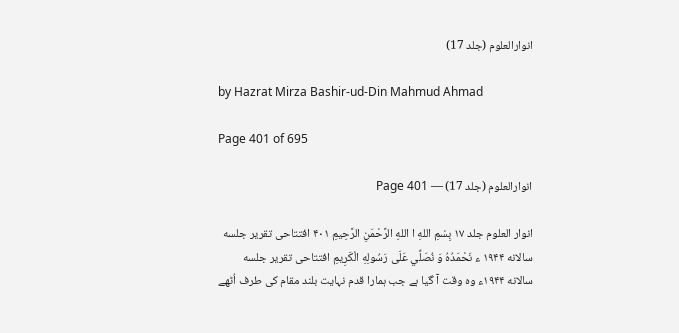انوارالعلوم (جلد 17)

by Hazrat Mirza Bashir-ud-Din Mahmud Ahmad

Page 401 of 695

انوارالعلوم (جلد 17) — Page 401

انوار العلوم جلد ۱۷ بِسْمِ اللهِ ا اللهِ الرَّحْمَنِ الرَّحِيمِ ۴۰۱ افتتاحی تقریر جلسه سالانه ۱۹۴۴ ء نَحْمَدُهُ وَ نُصَلِّي عَلَى رَسُولِهِ الْكَرِيمِ افتتاحی تقریر جلسه سالانه ۱۹۴۴ء وہ وقت آ گیا ہے جب ہمارا قدم نہایت بلند مقام کی طرف اُٹھے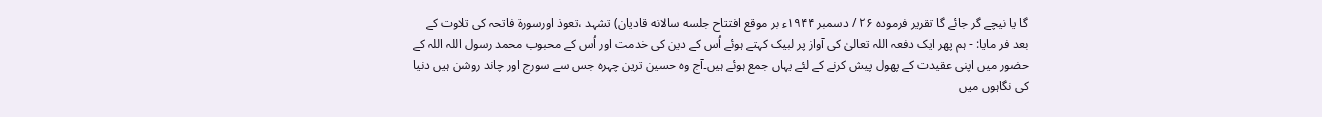گا یا نیچے گر جائے گا تقریر فرموده ۲۶ / دسمبر ۱۹۴۴ء بر موقع افتتاح جلسه سالانه قادیان) تشہد ،تعوذ اورسورۃ فاتحہ کی تلاوت کے بعد فر مایا: - ہم پھر ایک دفعہ اللہ تعالیٰ کی آواز پر لبیک کہتے ہوئے اُس کے دین کی خدمت اور اُس کے محبوب محمد رسول اللہ اللہ کے حضور میں اپنی عقیدت کے پھول پیش کرنے کے لئے یہاں جمع ہوئے ہیں۔آج وہ حسین ترین چہرہ جس سے سورج اور چاند روشن ہیں دنیا کی نگاہوں میں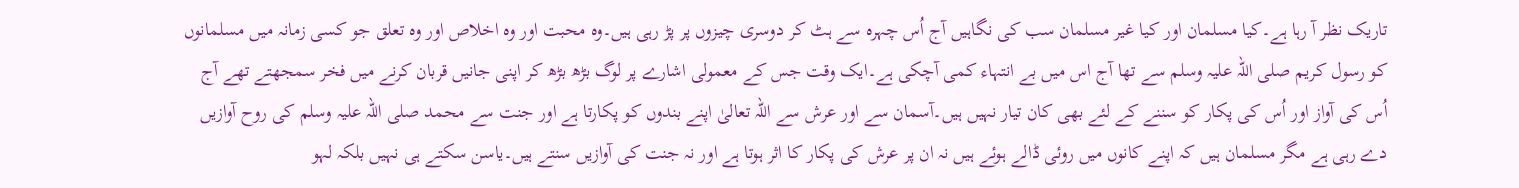تاریک نظر آ رہا ہے۔کیا مسلمان اور کیا غیر مسلمان سب کی نگاہیں آج اُس چہرہ سے ہٹ کر دوسری چیزوں پر پڑ رہی ہیں۔وہ محبت اور وہ اخلاص اور وہ تعلق جو کسی زمانہ میں مسلمانوں کو رسول کریم صلی اللہ علیہ وسلم سے تھا آج اس میں بے انتہاء کمی آچکی ہے۔ایک وقت جس کے معمولی اشارے پر لوگ بڑھ بڑھ کر اپنی جانیں قربان کرنے میں فخر سمجھتے تھے آج اُس کی آواز اور اُس کی پکار کو سننے کے لئے بھی کان تیار نہیں ہیں۔آسمان سے اور عرش سے اللہ تعالیٰ اپنے بندوں کو پکارتا ہے اور جنت سے محمد صلی اللہ علیہ وسلم کی روح آوازیں دے رہی ہے مگر مسلمان ہیں کہ اپنے کانوں میں روئی ڈالے ہوئے ہیں نہ ان پر عرش کی پکار کا اثر ہوتا ہے اور نہ جنت کی آوازیں سنتے ہیں۔یاسن سکتے ہی نہیں بلکہ لہو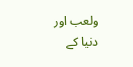ولعب اور دنیا کے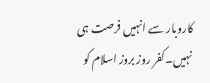کاروبار سے انہیں فرصت ہی نہیں۔کفر روز بروز اسلام کو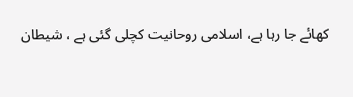کھائے جا رہا ہے، اسلامی روحانیت کچلی گئی ہے ، شیطان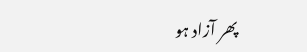پھر آزاد ہو